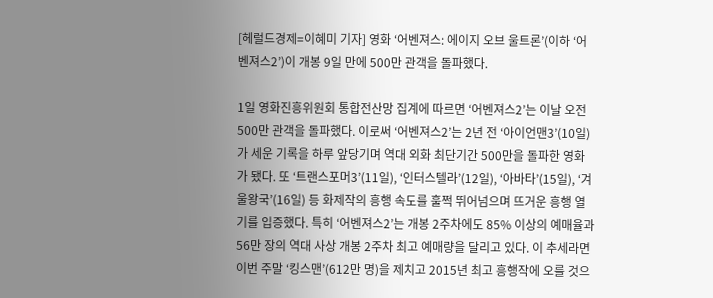[헤럴드경제=이혜미 기자] 영화 ‘어벤져스: 에이지 오브 울트론’(이하 ‘어벤져스2’)이 개봉 9일 만에 500만 관객을 돌파했다.

1일 영화진흥위원회 통합전산망 집계에 따르면 ‘어벤져스2’는 이날 오전 500만 관객을 돌파했다. 이로써 ‘어벤져스2’는 2년 전 ‘아이언맨3’(10일)가 세운 기록을 하루 앞당기며 역대 외화 최단기간 500만을 돌파한 영화가 됐다. 또 ‘트랜스포머3’(11일), ‘인터스텔라’(12일), ‘아바타’(15일), ‘겨울왕국’(16일) 등 화제작의 흥행 속도를 훌쩍 뛰어넘으며 뜨거운 흥행 열기를 입증했다. 특히 ‘어벤져스2’는 개봉 2주차에도 85% 이상의 예매율과 56만 장의 역대 사상 개봉 2주차 최고 예매량을 달리고 있다. 이 추세라면 이번 주말 ‘킹스맨’(612만 명)을 제치고 2015년 최고 흥행작에 오를 것으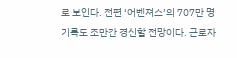로 보인다. 전편 ‘어벤져스’의 707만 명 기록도 조만간 경신할 전망이다. 근로자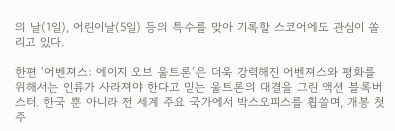의 날(1일), 어린이날(5일) 등의 특수를 맞아 기록할 스코어에도 관심이 쏠리고 있다.

한편 ‘어벤져스: 에이지 오브 울트론’은 더욱 강력해진 어벤져스와 평화를 위해서는 인류가 사라져야 한다고 믿는 울트론의 대결을 그린 액션 블록버스터. 한국 뿐 아니라 전 세계 주요 국가에서 박스오피스를 휩쓸며, 개봉 첫 주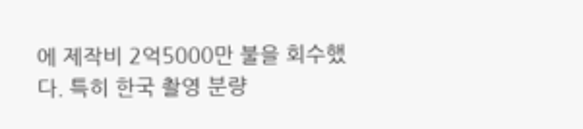에 제작비 2억5000만 불을 회수했다. 특히 한국 촬영 분량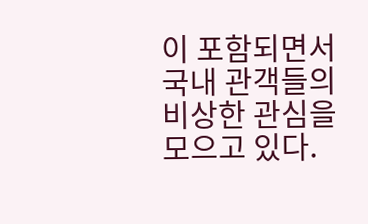이 포함되면서 국내 관객들의 비상한 관심을 모으고 있다.